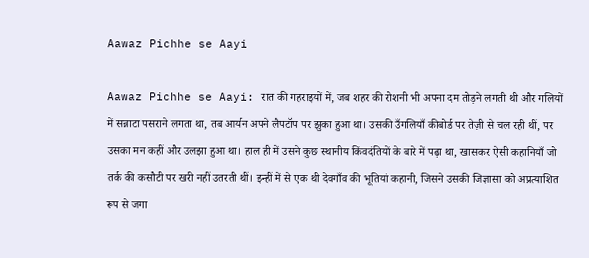Aawaz Pichhe se Aayi

Aawaz Pichhe se Aayi: रात की गहराइयों में, जब शहर की रोशनी भी अपना दम तोड़ने लगती थी और गलियों में सन्नाटा पसराने लगता था, तब आर्यन अपने लैपटॉप पर झुका हुआ था। उसकी उँगलियाँ कीबोर्ड पर तेज़ी से चल रही थीं, पर उसका मन कहीं और उलझा हुआ था। हाल ही में उसने कुछ स्थानीय किंवदंतियों के बारे में पढ़ा था, खासकर ऐसी कहानियाँ जो तर्क की कसौटी पर खरी नहीं उतरती थीं। इन्हीं में से एक थी देवगाँव की भूतियां कहानी, जिसने उसकी जिज्ञासा को अप्रत्याशित रूप से जगा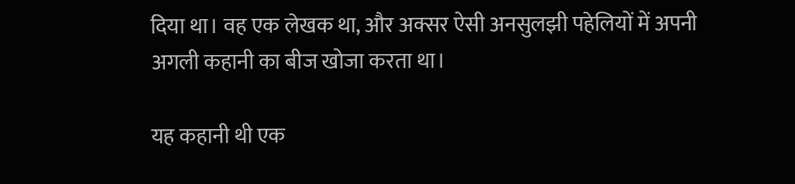दिया था। वह एक लेखक था, और अक्सर ऐसी अनसुलझी पहेलियों में अपनी अगली कहानी का बीज खोजा करता था।

यह कहानी थी एक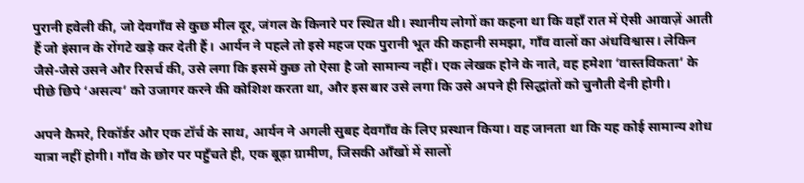पुरानी हवेली की, जो देवगाँव से कुछ मील दूर, जंगल के किनारे पर स्थित थी। स्थानीय लोगों का कहना था कि वहाँ रात में ऐसी आवाज़ें आती हैं जो इंसान के रोंगटे खड़े कर देती हैं। आर्यन ने पहले तो इसे महज एक पुरानी भूत की कहानी समझा, गाँव वालों का अंधविश्वास। लेकिन जैसे-जैसे उसने और रिसर्च की, उसे लगा कि इसमें कुछ तो ऐसा है जो सामान्य नहीं। एक लेखक होने के नाते, वह हमेशा ‘वास्तविकता’ के पीछे छिपे ‘असत्य’ को उजागर करने की कोशिश करता था, और इस बार उसे लगा कि उसे अपने ही सिद्धांतों को चुनौती देनी होगी।

अपने कैमरे, रिकॉर्डर और एक टॉर्च के साथ, आर्यन ने अगली सुबह देवगाँव के लिए प्रस्थान किया। वह जानता था कि यह कोई सामान्य शोध यात्रा नहीं होगी। गाँव के छोर पर पहुँचते ही, एक बूढ़ा ग्रामीण, जिसकी आँखों में सालों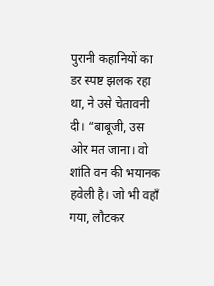पुरानी कहानियों का डर स्पष्ट झलक रहा था, ने उसे चेतावनी दी। “बाबूजी, उस ओर मत जाना। वो शांति वन की भयानक हवेली है। जो भी वहाँ गया, लौटकर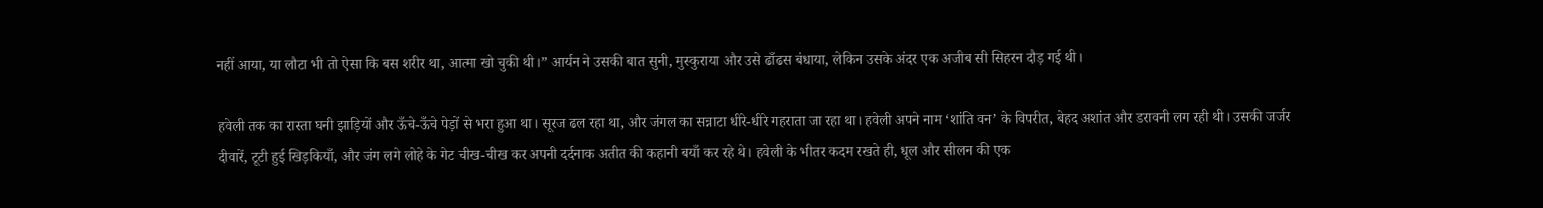नहीं आया, या लौटा भी तो ऐसा कि बस शरीर था, आत्मा खो चुकी थी।” आर्यन ने उसकी बात सुनी, मुस्कुराया और उसे ढाँढस बंधाया, लेकिन उसके अंदर एक अजीब सी सिहरन दौड़ गई थी।

हवेली तक का रास्ता घनी झाड़ियों और ऊँचे-ऊँचे पेड़ों से भरा हुआ था। सूरज ढल रहा था, और जंगल का सन्नाटा धीरे-धीरे गहराता जा रहा था। हवेली अपने नाम ‘शांति वन’ के विपरीत, बेहद अशांत और डरावनी लग रही थी। उसकी जर्जर दीवारें, टूटी हुई खिड़कियाँ, और जंग लगे लोहे के गेट चीख-चीख कर अपनी दर्दनाक अतीत की कहानी बयाँ कर रहे थे। हवेली के भीतर कदम रखते ही, धूल और सीलन की एक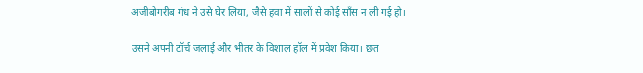अजीबोगरीब गंध ने उसे घेर लिया, जैसे हवा में सालों से कोई साँस न ली गई हो।

उसने अपनी टॉर्च जलाई और भीतर के विशाल हॉल में प्रवेश किया। छत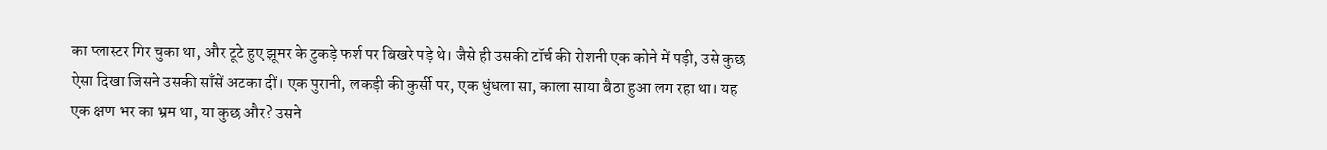का प्लास्टर गिर चुका था, और टूटे हुए झूमर के टुकड़े फर्श पर बिखरे पड़े थे। जैसे ही उसकी टॉर्च की रोशनी एक कोने में पड़ी, उसे कुछ ऐसा दिखा जिसने उसकी साँसें अटका दीं। एक पुरानी, लकड़ी की कुर्सी पर, एक धुंधला सा, काला साया बैठा हुआ लग रहा था। यह एक क्षण भर का भ्रम था, या कुछ और? उसने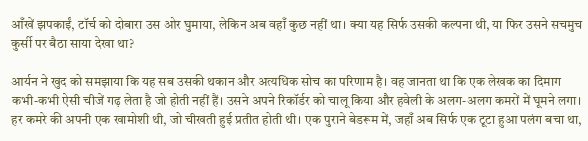आँखें झपकाईं, टॉर्च को दोबारा उस ओर घुमाया, लेकिन अब वहाँ कुछ नहीं था। क्या यह सिर्फ उसकी कल्पना थी, या फिर उसने सचमुच कुर्सी पर बैठा साया देखा था?

आर्यन ने खुद को समझाया कि यह सब उसकी थकान और अत्यधिक सोच का परिणाम है। वह जानता था कि एक लेखक का दिमाग कभी-कभी ऐसी चीजें गढ़ लेता है जो होती नहीं हैं। उसने अपने रिकॉर्डर को चालू किया और हवेली के अलग-अलग कमरों में घूमने लगा। हर कमरे की अपनी एक खामोशी थी, जो चीखती हुई प्रतीत होती थी। एक पुराने बेडरूम में, जहाँ अब सिर्फ एक टूटा हुआ पलंग बचा था,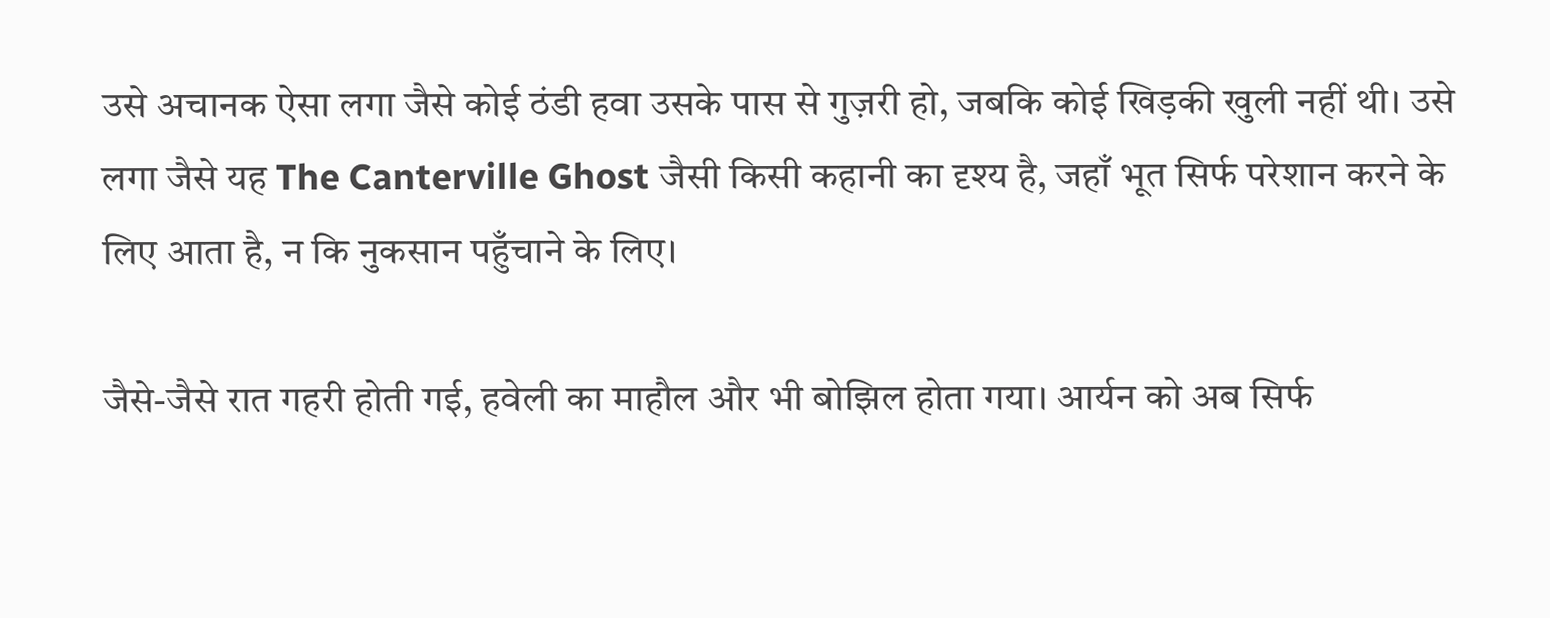उसे अचानक ऐसा लगा जैसे कोई ठंडी हवा उसके पास से गुज़री हो, जबकि कोई खिड़की खुली नहीं थी। उसे लगा जैसे यह The Canterville Ghost जैसी किसी कहानी का दृश्य है, जहाँ भूत सिर्फ परेशान करने के लिए आता है, न कि नुकसान पहुँचाने के लिए।

जैसे-जैसे रात गहरी होती गई, हवेली का माहौल और भी बोझिल होता गया। आर्यन को अब सिर्फ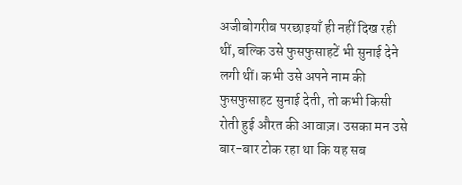अजीबोगरीब परछाइयाँ ही नहीं दिख रही थीं, बल्कि उसे फुसफुसाहटें भी सुनाई देने लगी थीं। कभी उसे अपने नाम की फुसफुसाहट सुनाई देती, तो कभी किसी रोती हुई औरत की आवाज़। उसका मन उसे बार-बार टोक रहा था कि यह सब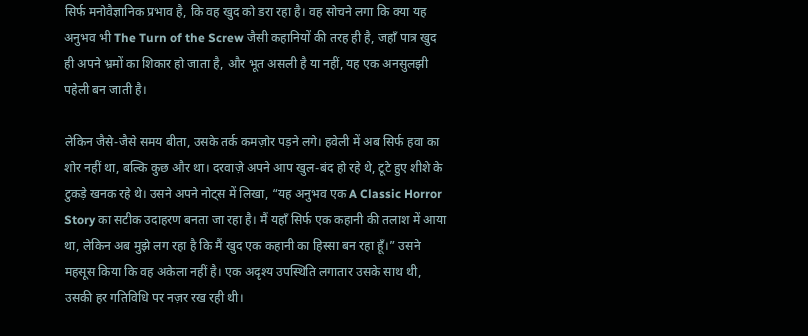सिर्फ मनोवैज्ञानिक प्रभाव है, कि वह खुद को डरा रहा है। वह सोचने लगा कि क्या यह अनुभव भी The Turn of the Screw जैसी कहानियों की तरह ही है, जहाँ पात्र खुद ही अपने भ्रमों का शिकार हो जाता है, और भूत असली है या नहीं, यह एक अनसुलझी पहेली बन जाती है।

लेकिन जैसे-जैसे समय बीता, उसके तर्क कमज़ोर पड़ने लगे। हवेली में अब सिर्फ हवा का शोर नहीं था, बल्कि कुछ और था। दरवाज़े अपने आप खुल-बंद हो रहे थे, टूटे हुए शीशे के टुकड़े खनक रहे थे। उसने अपने नोट्स में लिखा, “यह अनुभव एक A Classic Horror Story का सटीक उदाहरण बनता जा रहा है। मैं यहाँ सिर्फ एक कहानी की तलाश में आया था, लेकिन अब मुझे लग रहा है कि मैं खुद एक कहानी का हिस्सा बन रहा हूँ।” उसने महसूस किया कि वह अकेला नहीं है। एक अदृश्य उपस्थिति लगातार उसके साथ थी, उसकी हर गतिविधि पर नज़र रख रही थी।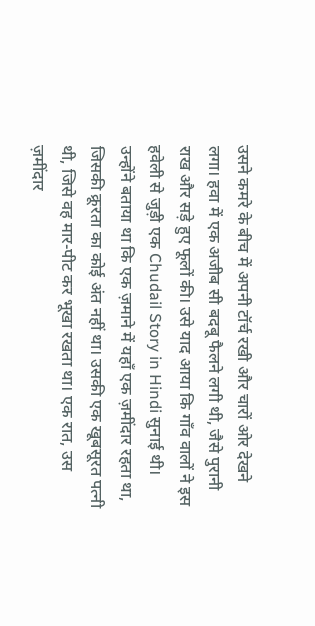उसने कमरे के बीच में अपनी टॉर्च रखी और चारों ओर देखने लगा। हवा में एक अजीब सी बदबू फैलने लगी थी, जैसे पुरानी राख और सड़े हुए फूलों की। उसे याद आया कि गाँव वालों ने इस हवेली से जुड़ी एक Chudail Story in Hindi सुनाई थी। उन्होंने बताया था कि एक ज़माने में यहाँ एक ज़मींदार रहता था, जिसकी क्रूरता का कोई अंत नहीं था। उसकी एक खूबसूरत पत्नी थी, जिसे वह मार-पीट कर भूखा रखता था। एक रात, उस ज़मींदार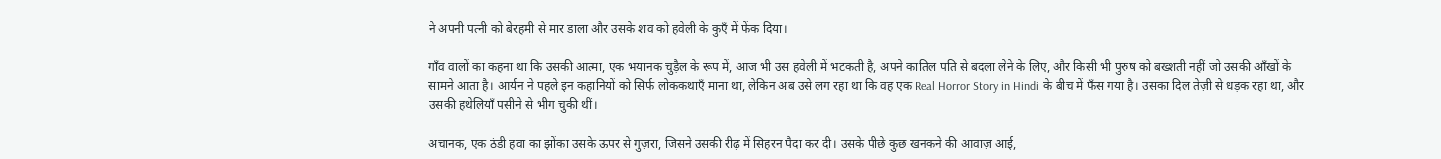ने अपनी पत्नी को बेरहमी से मार डाला और उसके शव को हवेली के कुएँ में फेंक दिया।

गाँव वालों का कहना था कि उसकी आत्मा, एक भयानक चुड़ैल के रूप में, आज भी उस हवेली में भटकती है, अपने कातिल पति से बदला लेने के लिए, और किसी भी पुरुष को बख्शती नहीं जो उसकी आँखों के सामने आता है। आर्यन ने पहले इन कहानियों को सिर्फ लोककथाएँ माना था, लेकिन अब उसे लग रहा था कि वह एक Real Horror Story in Hindi के बीच में फँस गया है। उसका दिल तेज़ी से धड़क रहा था, और उसकी हथेलियाँ पसीने से भीग चुकी थीं।

अचानक, एक ठंडी हवा का झोंका उसके ऊपर से गुज़रा, जिसने उसकी रीढ़ में सिहरन पैदा कर दी। उसके पीछे कुछ खनकने की आवाज़ आई,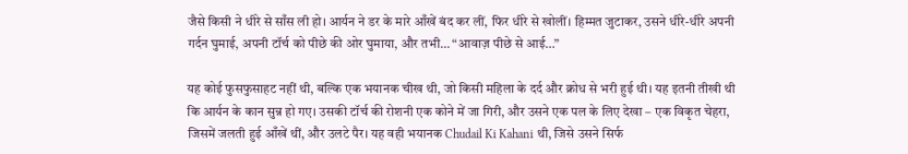जैसे किसी ने धीरे से साँस ली हो। आर्यन ने डर के मारे आँखें बंद कर लीं, फिर धीरे से खोलीं। हिम्मत जुटाकर, उसने धीरे-धीरे अपनी गर्दन घुमाई, अपनी टॉर्च को पीछे की ओर घुमाया, और तभी… “आवाज़ पीछे से आई…”

यह कोई फुसफुसाहट नहीं थी, बल्कि एक भयानक चीख थी, जो किसी महिला के दर्द और क्रोध से भरी हुई थी। यह इतनी तीखी थी कि आर्यन के कान सुन्न हो गए। उसकी टॉर्च की रोशनी एक कोने में जा गिरी, और उसने एक पल के लिए देखा – एक विकृत चेहरा, जिसमें जलती हुई आँखें थीं, और उलटे पैर। यह वही भयानक Chudail Ki Kahani थी, जिसे उसने सिर्फ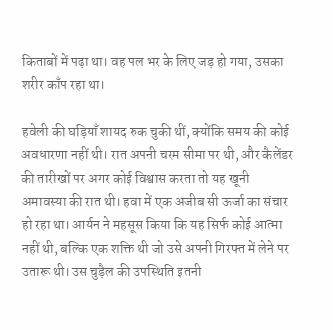किताबों में पढ़ा था। वह पल भर के लिए जड़ हो गया, उसका शरीर काँप रहा था।

हवेली की घड़ियाँ शायद रुक चुकी थीं, क्योंकि समय की कोई अवधारणा नहीं थी। रात अपनी चरम सीमा पर थी, और कैलेंडर की तारीखों पर अगर कोई विश्वास करता तो यह खूनी अमावस्या की रात थी। हवा में एक अजीब सी ऊर्जा का संचार हो रहा था। आर्यन ने महसूस किया कि यह सिर्फ कोई आत्मा नहीं थी, बल्कि एक शक्ति थी जो उसे अपनी गिरफ्त में लेने पर उतारू थी। उस चुड़ैल की उपस्थिति इतनी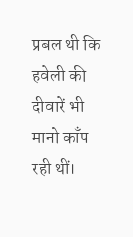प्रबल थी कि हवेली की दीवारें भी मानो काँप रही थीं।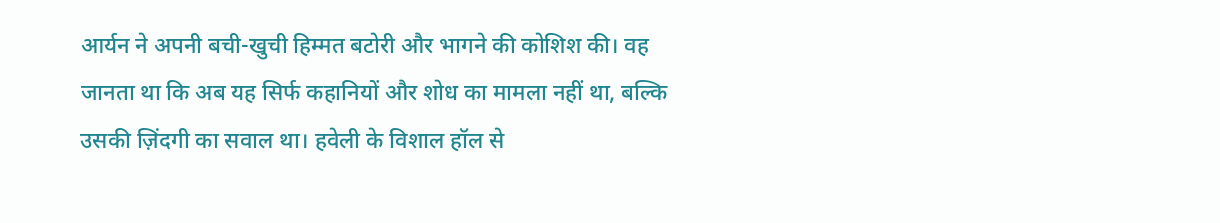आर्यन ने अपनी बची-खुची हिम्मत बटोरी और भागने की कोशिश की। वह जानता था कि अब यह सिर्फ कहानियों और शोध का मामला नहीं था, बल्कि उसकी ज़िंदगी का सवाल था। हवेली के विशाल हॉल से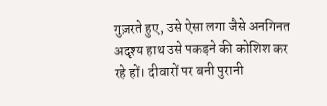गुज़रते हुए, उसे ऐसा लगा जैसे अनगिनत अदृश्य हाथ उसे पकड़ने की कोशिश कर रहे हों। दीवारों पर बनी पुरानी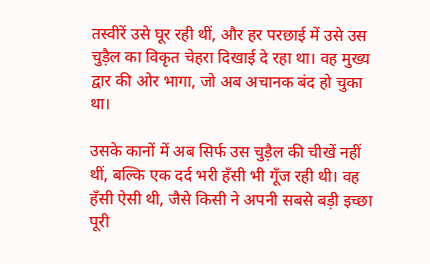तस्वीरें उसे घूर रही थीं, और हर परछाई में उसे उस चुड़ैल का विकृत चेहरा दिखाई दे रहा था। वह मुख्य द्वार की ओर भागा, जो अब अचानक बंद हो चुका था।

उसके कानों में अब सिर्फ उस चुड़ैल की चीखें नहीं थीं, बल्कि एक दर्द भरी हँसी भी गूँज रही थी। वह हँसी ऐसी थी, जैसे किसी ने अपनी सबसे बड़ी इच्छा पूरी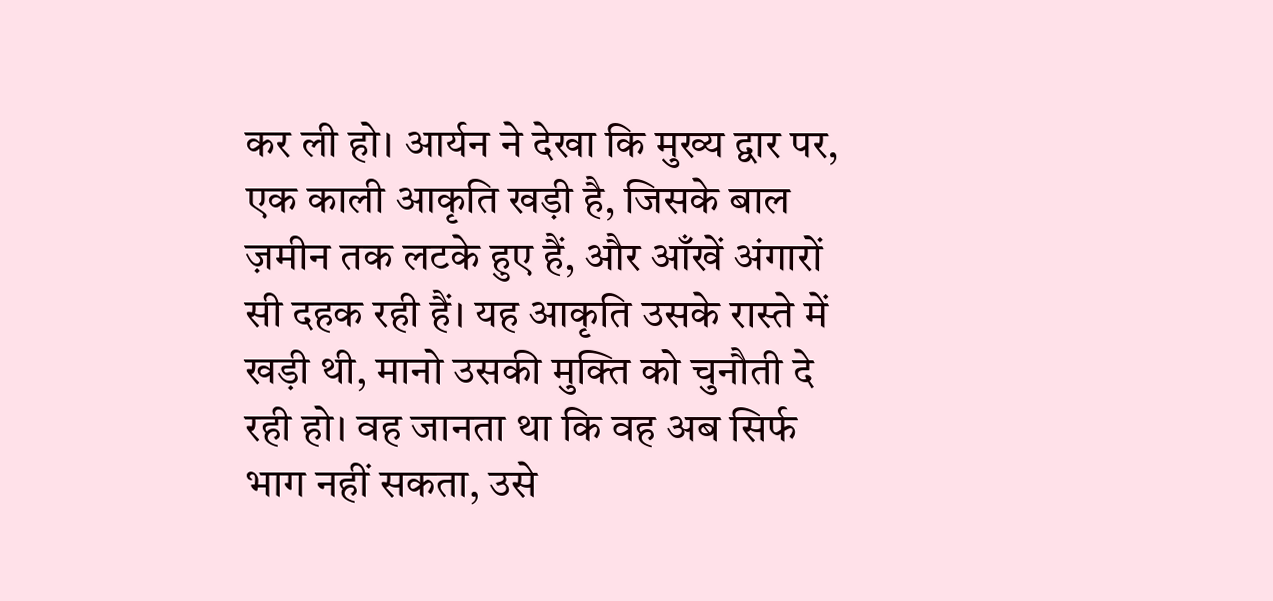कर ली हो। आर्यन ने देखा कि मुख्य द्वार पर, एक काली आकृति खड़ी है, जिसके बाल ज़मीन तक लटके हुए हैं, और आँखें अंगारों सी दहक रही हैं। यह आकृति उसके रास्ते में खड़ी थी, मानो उसकी मुक्ति को चुनौती दे रही हो। वह जानता था कि वह अब सिर्फ भाग नहीं सकता, उसे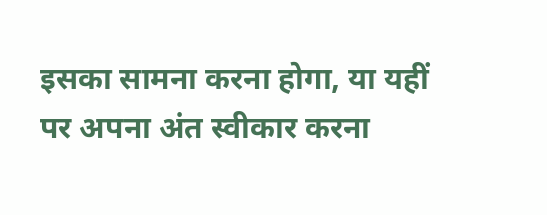इसका सामना करना होगा, या यहीं पर अपना अंत स्वीकार करना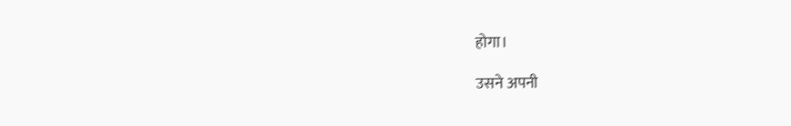होगा।

उसने अपनी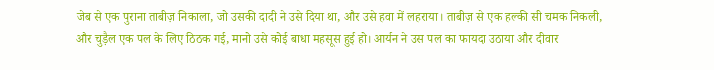जेब से एक पुराना ताबीज़ निकाला, जो उसकी दादी ने उसे दिया था, और उसे हवा में लहराया। ताबीज़ से एक हल्की सी चमक निकली, और चुड़ैल एक पल के लिए ठिठक गई, मानो उसे कोई बाधा महसूस हुई हो। आर्यन ने उस पल का फायदा उठाया और दीवार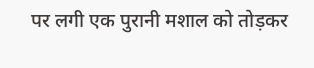पर लगी एक पुरानी मशाल को तोड़कर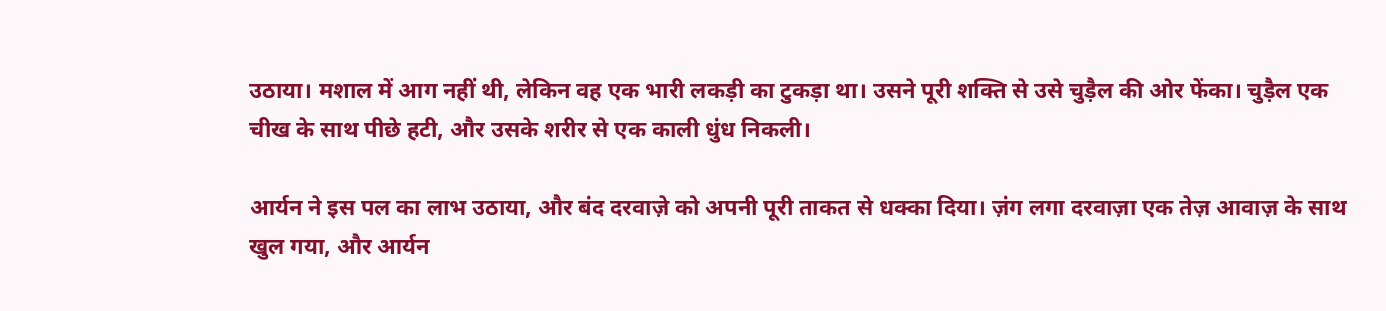उठाया। मशाल में आग नहीं थी, लेकिन वह एक भारी लकड़ी का टुकड़ा था। उसने पूरी शक्ति से उसे चुड़ैल की ओर फेंका। चुड़ैल एक चीख के साथ पीछे हटी, और उसके शरीर से एक काली धुंध निकली।

आर्यन ने इस पल का लाभ उठाया, और बंद दरवाज़े को अपनी पूरी ताकत से धक्का दिया। ज़ंग लगा दरवाज़ा एक तेज़ आवाज़ के साथ खुल गया, और आर्यन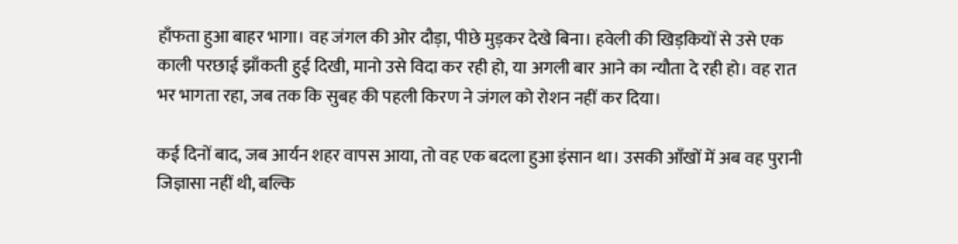हाँफता हुआ बाहर भागा। वह जंगल की ओर दौड़ा, पीछे मुड़कर देखे बिना। हवेली की खिड़कियों से उसे एक काली परछाई झाँकती हुई दिखी, मानो उसे विदा कर रही हो, या अगली बार आने का न्यौता दे रही हो। वह रात भर भागता रहा, जब तक कि सुबह की पहली किरण ने जंगल को रोशन नहीं कर दिया।

कई दिनों बाद, जब आर्यन शहर वापस आया, तो वह एक बदला हुआ इंसान था। उसकी आँखों में अब वह पुरानी जिज्ञासा नहीं थी, बल्कि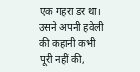एक गहरा डर था। उसने अपनी हवेली की कहानी कभी पूरी नहीं की,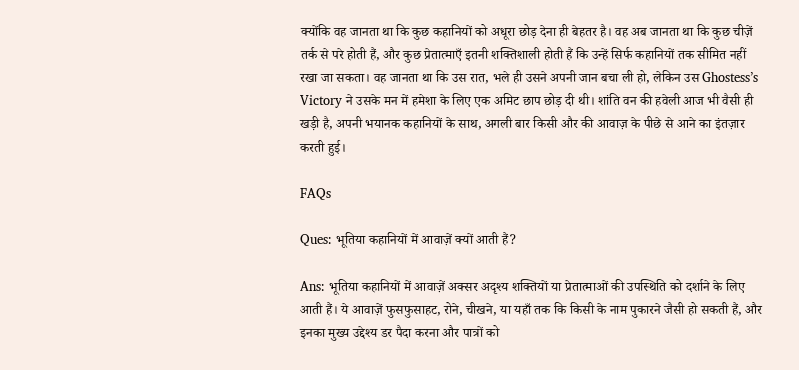क्योंकि वह जानता था कि कुछ कहानियों को अधूरा छोड़ देना ही बेहतर है। वह अब जानता था कि कुछ चीज़ें तर्क से परे होती हैं, और कुछ प्रेतात्माएँ इतनी शक्तिशाली होती हैं कि उन्हें सिर्फ कहानियों तक सीमित नहीं रखा जा सकता। वह जानता था कि उस रात, भले ही उसने अपनी जान बचा ली हो, लेकिन उस Ghostess’s Victory ने उसके मन में हमेशा के लिए एक अमिट छाप छोड़ दी थी। शांति वन की हवेली आज भी वैसी ही खड़ी है, अपनी भयानक कहानियों के साथ, अगली बार किसी और की आवाज़ के पीछे से आने का इंतज़ार करती हुई।

FAQs

Ques: भूतिया कहानियों में आवाज़ें क्यों आती हैं?

Ans: भूतिया कहानियों में आवाज़ें अक्सर अदृश्य शक्तियों या प्रेतात्माओं की उपस्थिति को दर्शाने के लिए आती हैं। ये आवाज़ें फुसफुसाहट, रोने, चीखने, या यहाँ तक कि किसी के नाम पुकारने जैसी हो सकती हैं, और इनका मुख्य उद्देश्य डर पैदा करना और पात्रों को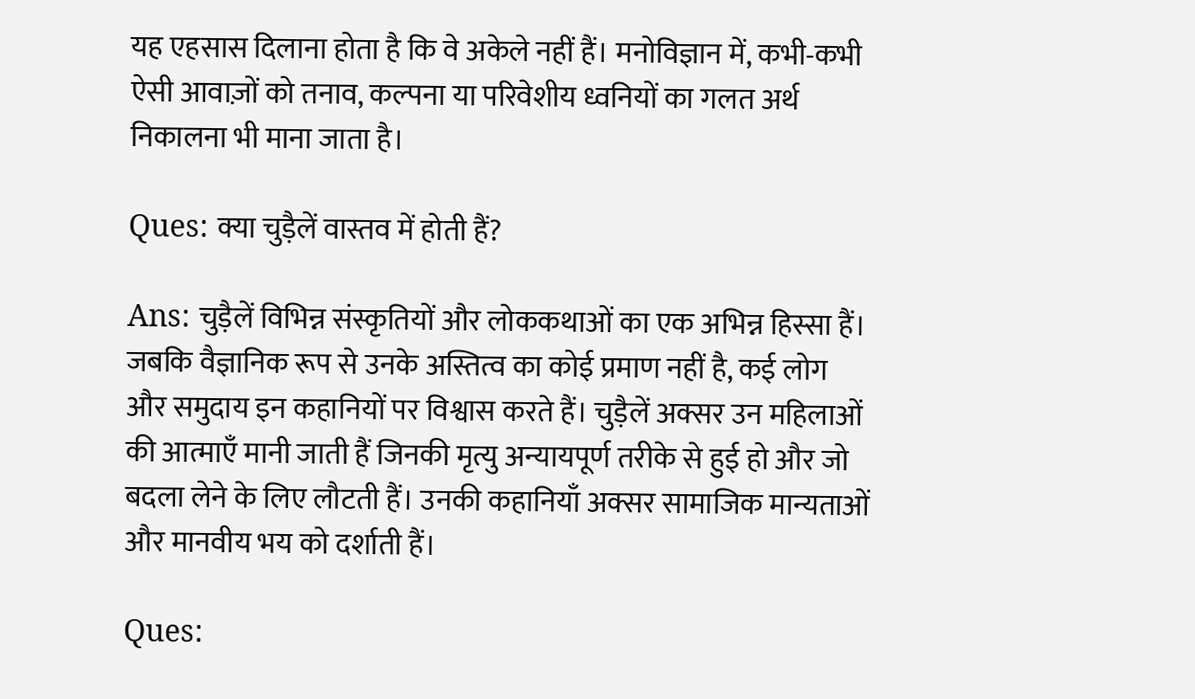यह एहसास दिलाना होता है कि वे अकेले नहीं हैं। मनोविज्ञान में, कभी-कभी ऐसी आवाज़ों को तनाव, कल्पना या परिवेशीय ध्वनियों का गलत अर्थ निकालना भी माना जाता है।

Ques: क्या चुड़ैलें वास्तव में होती हैं?

Ans: चुड़ैलें विभिन्न संस्कृतियों और लोककथाओं का एक अभिन्न हिस्सा हैं। जबकि वैज्ञानिक रूप से उनके अस्तित्व का कोई प्रमाण नहीं है, कई लोग और समुदाय इन कहानियों पर विश्वास करते हैं। चुड़ैलें अक्सर उन महिलाओं की आत्माएँ मानी जाती हैं जिनकी मृत्यु अन्यायपूर्ण तरीके से हुई हो और जो बदला लेने के लिए लौटती हैं। उनकी कहानियाँ अक्सर सामाजिक मान्यताओं और मानवीय भय को दर्शाती हैं।

Ques: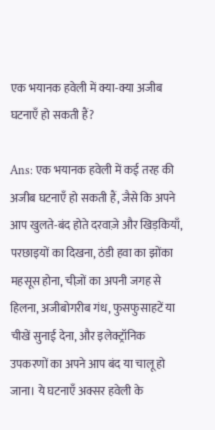एक भयानक हवेली में क्या-क्या अजीब घटनाएँ हो सकती हैं?

Ans: एक भयानक हवेली में कई तरह की अजीब घटनाएँ हो सकती हैं, जैसे कि अपने आप खुलते-बंद होते दरवाज़े और खिड़कियाँ, परछाइयों का दिखना, ठंडी हवा का झोंका महसूस होना, चीज़ों का अपनी जगह से हिलना, अजीबोगरीब गंध, फुसफुसाहटें या चीखें सुनाई देना, और इलेक्ट्रॉनिक उपकरणों का अपने आप बंद या चालू हो जाना। ये घटनाएँ अक्सर हवेली के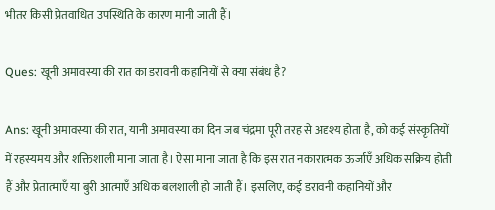भीतर किसी प्रेतवाधित उपस्थिति के कारण मानी जाती हैं।

Ques: खूनी अमावस्या की रात का डरावनी कहानियों से क्या संबंध है?

Ans: खूनी अमावस्या की रात, यानी अमावस्या का दिन जब चंद्रमा पूरी तरह से अदृश्य होता है, को कई संस्कृतियों में रहस्यमय और शक्तिशाली माना जाता है। ऐसा माना जाता है कि इस रात नकारात्मक ऊर्जाएँ अधिक सक्रिय होती हैं और प्रेतात्माएँ या बुरी आत्माएँ अधिक बलशाली हो जाती हैं। इसलिए, कई डरावनी कहानियों और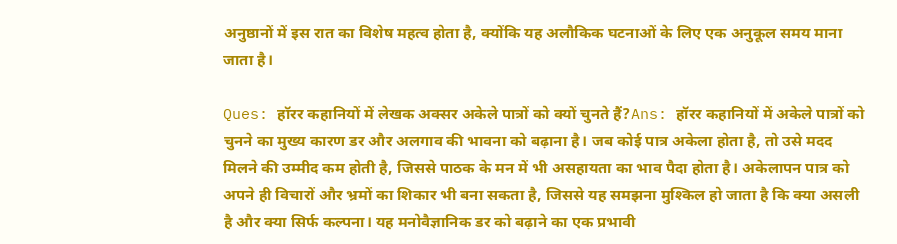अनुष्ठानों में इस रात का विशेष महत्व होता है, क्योंकि यह अलौकिक घटनाओं के लिए एक अनुकूल समय माना जाता है।

Ques: हॉरर कहानियों में लेखक अक्सर अकेले पात्रों को क्यों चुनते हैं?Ans: हॉरर कहानियों में अकेले पात्रों को चुनने का मुख्य कारण डर और अलगाव की भावना को बढ़ाना है। जब कोई पात्र अकेला होता है, तो उसे मदद मिलने की उम्मीद कम होती है, जिससे पाठक के मन में भी असहायता का भाव पैदा होता है। अकेलापन पात्र को अपने ही विचारों और भ्रमों का शिकार भी बना सकता है, जिससे यह समझना मुश्किल हो जाता है कि क्या असली है और क्या सिर्फ कल्पना। यह मनोवैज्ञानिक डर को बढ़ाने का एक प्रभावी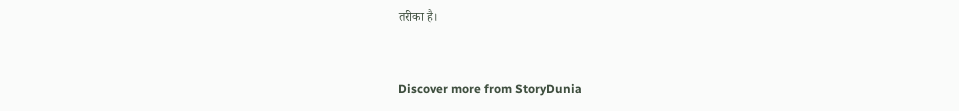तरीका है।


Discover more from StoryDunia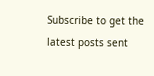Subscribe to get the latest posts sent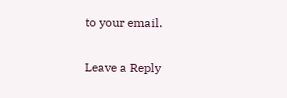to your email.

Leave a Reply